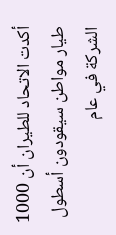أكدت الاتحاد للطيران أن 1000 طيار مواطن سيقودون أسطول الشركة في عام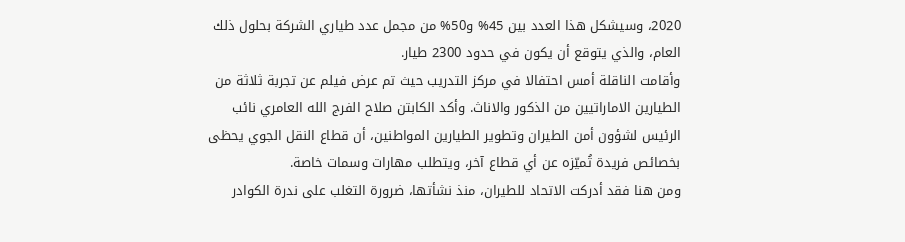2020، وسيشكل هذا العدد بين 45% و50% من مجمل عدد طياري الشركة بحلول ذلك العام، والذي يتوقع أن يكون في حدود 2300 طيار.
وأقامت الناقلة أمس احتفالا في مركز التدريب حيث تم عرض فيلم عن تجربة ثلاثة من الطيارين الاماراتيين من الذكور والاناث. وأكد الكابتن صلاح الفرج الله العامري نائب الرئيس لشؤون أمن الطيران وتطوير الطيارين المواطنين، أن قطاع النقل الجوي يحظى بخصائص فريدة تُميّزه عن أي قطاع آخر، ويتطلب مهارات وسمات خاصة.
ومن هنا فقد أدركت الاتحاد للطيران، منذ نشأتها، ضرورة التغلب على ندرة الكوادر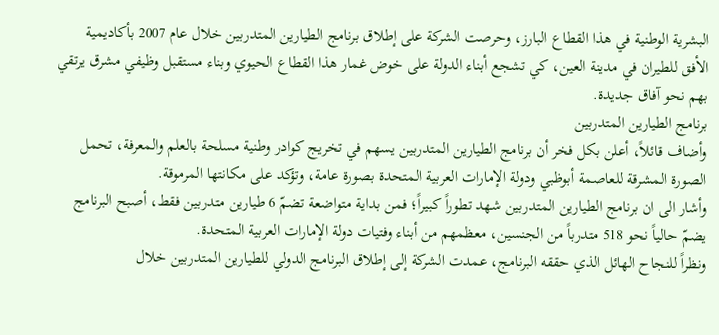البشرية الوطنية في هذا القطاع البارز، وحرصت الشركة على إطلاق برنامج الطيارين المتدربين خلال عام 2007 بأكاديمية الأفق للطيران في مدينة العين، كي تشجع أبناء الدولة على خوض غمار هذا القطاع الحيوي وبناء مستقبل وظيفي مشرق يرتقي بهم نحو آفاق جديدة.
برنامج الطيارين المتدربين
وأضاف قائلاً، أعلن بكل فخر أن برنامج الطيارين المتدربين يسهم في تخريج كوادر وطنية مسلحة بالعلم والمعرفة، تحمل الصورة المشرقة للعاصمة أبوظبي ودولة الإمارات العربية المتحدة بصورة عامة، وتؤكد على مكانتها المرموقة.
وأشار الى ان برنامج الطيارين المتدربين شهد تطوراً كبيراً؛ فمن بداية متواضعة تضمّ 6 طيارين متدربين فقط، أصبح البرنامج يضمّ حالياً نحو 518 متدرباً من الجنسين، معظمهم من أبناء وفتيات دولة الإمارات العربية المتحدة.
ونظراً للنجاح الهائل الذي حققه البرنامج، عمدت الشركة إلى إطلاق البرنامج الدولي للطيارين المتدربين خلال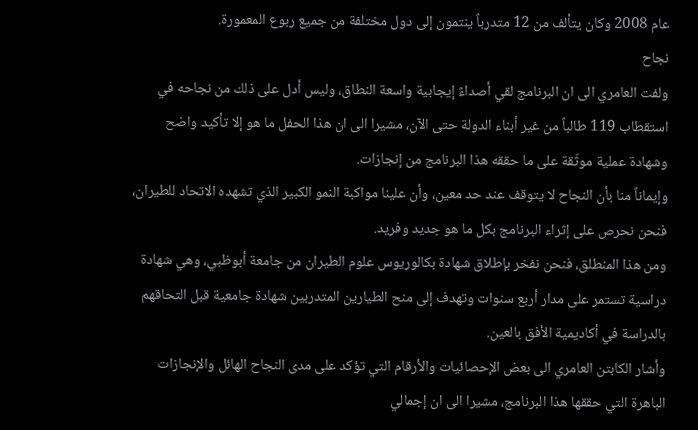عام 2008 وكان يتألف من 12 متدرباً ينتمون إلى دول مختلفة من جميع ربوع المعمورة.
نجاح
ولفت العامري الى ان البرنامج لقي أصداءً إيجابية واسعة النطاق، وليس أدل على ذلك من نجاحه في استقطاب 119 طالباً من غير أبناء الدولة حتى الآن، مشيرا الى ان هذا الحفل ما هو إلا تأكيد واضح وشهادة عملية موثّقة على ما حققه هذا البرنامج من إنجازات.
وإيماناً منا بأن النجاح لا يتوقف عند حد معين، وأن علينا مواكبة النمو الكبير الذي تشهده الاتحاد للطيران، فنحن نحرص على إثراء البرنامج بكل ما هو جديد وفريد.
ومن هذا المنطلق، فنحن نفخر بإطلاق شهادة بكالوريوس علوم الطيران من جامعة أبوظبي، وهي شهادة دراسية تستمر على مدار أربع سنوات وتهدف إلى منح الطيارين المتدربين شهادة جامعية قبل التحاقهم بالدراسة في أكاديمية الأفق بالعين.
وأشار الكابتن العامري الى بعض الإحصائيات والأرقام التي تؤكد على مدى النجاح الهائل والإنجازات الباهرة التي حققها هذا البرنامج، مشيرا الى ان إجمالي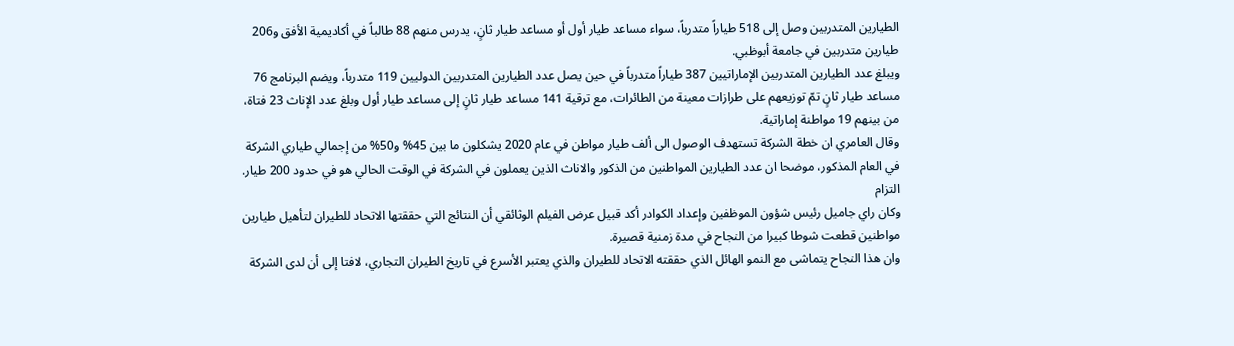الطيارين المتدربين وصل إلى 518 طياراً متدرباً، سواء مساعد طيار أول أو مساعد طيار ثانٍ، يدرس منهم 88 طالباً في أكاديمية الأفق و206 طيارين متدربين في جامعة أبوظبي.
ويبلغ عدد الطيارين المتدربين الإماراتيين 387 طياراً متدرباً في حين يصل عدد الطيارين المتدربين الدوليين 119 متدرباً، ويضم البرنامج 76 مساعد طيار ثانٍ تمّ توزيعهم على طرازات معينة من الطائرات، مع ترقية 141 مساعد طيار ثانٍ إلى مساعد طيار أول وبلغ عدد الإناث 23 فتاة، من بينهم 19 مواطنة إماراتية.
وقال العامري ان خطة الشركة تستهدف الوصول الى ألف طيار مواطن في عام 2020 يشكلون ما بين 45% و50% من إجمالي طياري الشركة في العام المذكور، موضحا ان عدد الطيارين المواطنين من الذكور والاناث الذين يعملون في الشركة في الوقت الحالي هو في حدود 200 طيار.
التزام
وكان راي جاميل رئيس شؤون الموظفين وإعداد الكوادر أكد قبيل عرض الفيلم الوثائقي أن النتائج التي حققتها الاتحاد للطيران لتأهيل طيارين مواطنين قطعت شوطا كبيرا من النجاح في مدة زمنية قصيرة.
وان هذا النجاح يتماشى مع النمو الهائل الذي حققته الاتحاد للطيران والذي يعتبر الأسرع في تاريخ الطيران التجاري، لافتا إلى أن لدى الشركة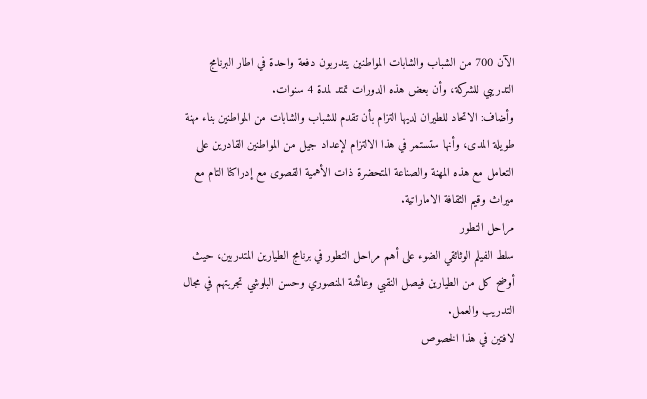الآن 700 من الشباب والشابات المواطنين يتدربون دفعة واحدة في اطار البرنامج التدريبي للشركة، وأن بعض هذه الدورات تمتد لمدة 4 سنوات.
وأضاف: الاتحاد للطيران لديها التزام بأن تقدم للشباب والشابات من المواطنين بناء مهنة طويلة المدى، وأنها ستستمر في هذا الالتزام لإعداد جيل من المواطنين القادرين على التعامل مع هذه المهنة والصناعة المتحضرة ذات الأهمية القصوى مع إدراكنا التام مع ميراث وقيم الثقافة الاماراتية.
مراحل التطور
سلط الفيلم الوثائقي الضوء على أهم مراحل التطور في برنامج الطيارين المتدربين، حيث أوضح كل من الطيارين فيصل النقبي وعائشة المنصوري وحسن البلوشي تجربتهم في مجال التدريب والعمل.
لافتين في هذا الخصوص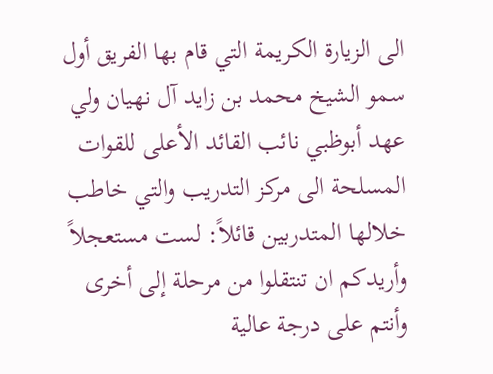الى الزيارة الكريمة التي قام بها الفريق أول سمو الشيخ محمد بن زايد آل نهيان ولي عهد أبوظبي نائب القائد الأعلى للقوات المسلحة الى مركز التدريب والتي خاطب خلالها المتدربين قائلاً: لست مستعجلاً وأريدكم ان تنتقلوا من مرحلة إلى أخرى وأنتم على درجة عالية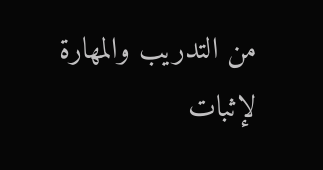من التدريب والمهارة لإثبات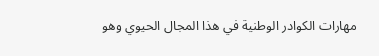مهارات الكوادر الوطنية في هذا المجال الحيوي وهو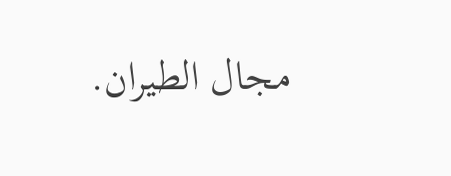مجال الطيران.